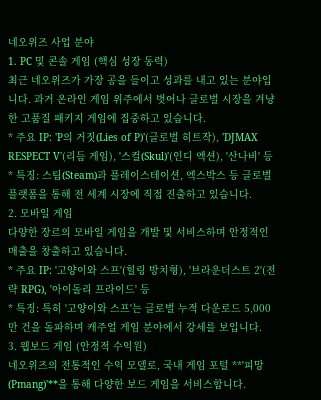네오위즈 사업 분야
1. PC 및 콘솔 게임 (핵심 성장 동력)
최근 네오위즈가 가장 공을 들이고 성과를 내고 있는 분야입니다. 과거 온라인 게임 위주에서 벗어나 글로벌 시장을 겨냥한 고품질 패키지 게임에 집중하고 있습니다.
* 주요 IP: 'P의 거짓(Lies of P)'(글로벌 히트작), 'DJMAX RESPECT V'(리듬 게임), '스컬(Skul)'(인디 액션), '산나비' 등
* 특징: 스팀(Steam)과 플레이스테이션, 엑스박스 등 글로벌 플랫폼을 통해 전 세계 시장에 직접 진출하고 있습니다.
2. 모바일 게임
다양한 장르의 모바일 게임을 개발 및 서비스하며 안정적인 매출을 창출하고 있습니다.
* 주요 IP: '고양이와 스프'(힐링 방치형), '브라운더스트 2'(전략 RPG), '아이돌리 프라이드' 등
* 특징: 특히 '고양이와 스프'는 글로벌 누적 다운로드 5,000만 건을 돌파하며 캐주얼 게임 분야에서 강세를 보입니다.
3. 웹보드 게임 (안정적 수익원)
네오위즈의 전통적인 수익 모델로, 국내 게임 포털 **'피망(Pmang)'**을 통해 다양한 보드 게임을 서비스합니다.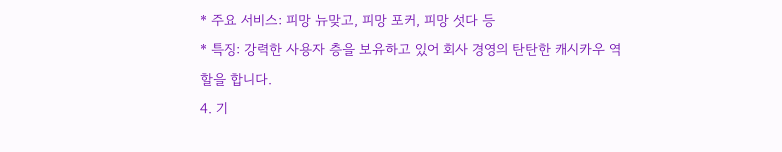* 주요 서비스: 피망 뉴맞고, 피망 포커, 피망 섯다 등
* 특징: 강력한 사용자 층을 보유하고 있어 회사 경영의 탄탄한 캐시카우 역할을 합니다.
4. 기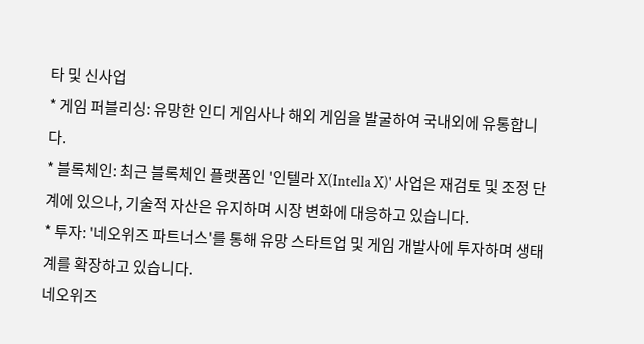타 및 신사업
* 게임 퍼블리싱: 유망한 인디 게임사나 해외 게임을 발굴하여 국내외에 유통합니다.
* 블록체인: 최근 블록체인 플랫폼인 '인텔라 X(Intella X)' 사업은 재검토 및 조정 단계에 있으나, 기술적 자산은 유지하며 시장 변화에 대응하고 있습니다.
* 투자: '네오위즈 파트너스'를 통해 유망 스타트업 및 게임 개발사에 투자하며 생태계를 확장하고 있습니다.
네오위즈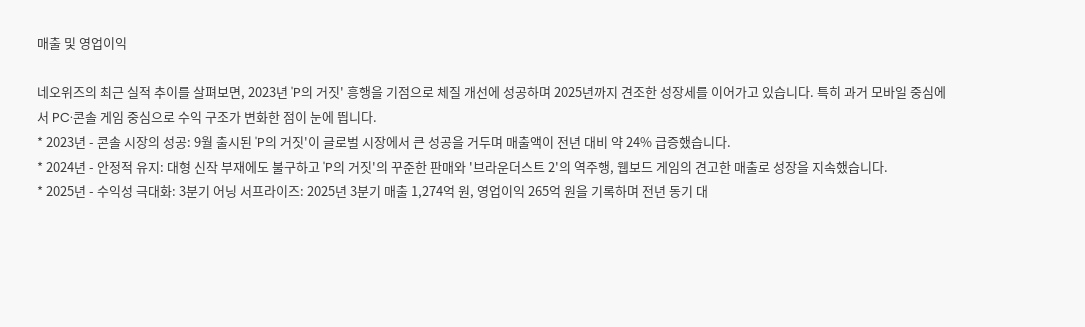매출 및 영업이익

네오위즈의 최근 실적 추이를 살펴보면, 2023년 'P의 거짓' 흥행을 기점으로 체질 개선에 성공하며 2025년까지 견조한 성장세를 이어가고 있습니다. 특히 과거 모바일 중심에서 PC·콘솔 게임 중심으로 수익 구조가 변화한 점이 눈에 띕니다.
* 2023년 - 콘솔 시장의 성공: 9월 출시된 'P의 거짓'이 글로벌 시장에서 큰 성공을 거두며 매출액이 전년 대비 약 24% 급증했습니다.
* 2024년 - 안정적 유지: 대형 신작 부재에도 불구하고 'P의 거짓'의 꾸준한 판매와 '브라운더스트 2'의 역주행, 웹보드 게임의 견고한 매출로 성장을 지속했습니다.
* 2025년 - 수익성 극대화: 3분기 어닝 서프라이즈: 2025년 3분기 매출 1,274억 원, 영업이익 265억 원을 기록하며 전년 동기 대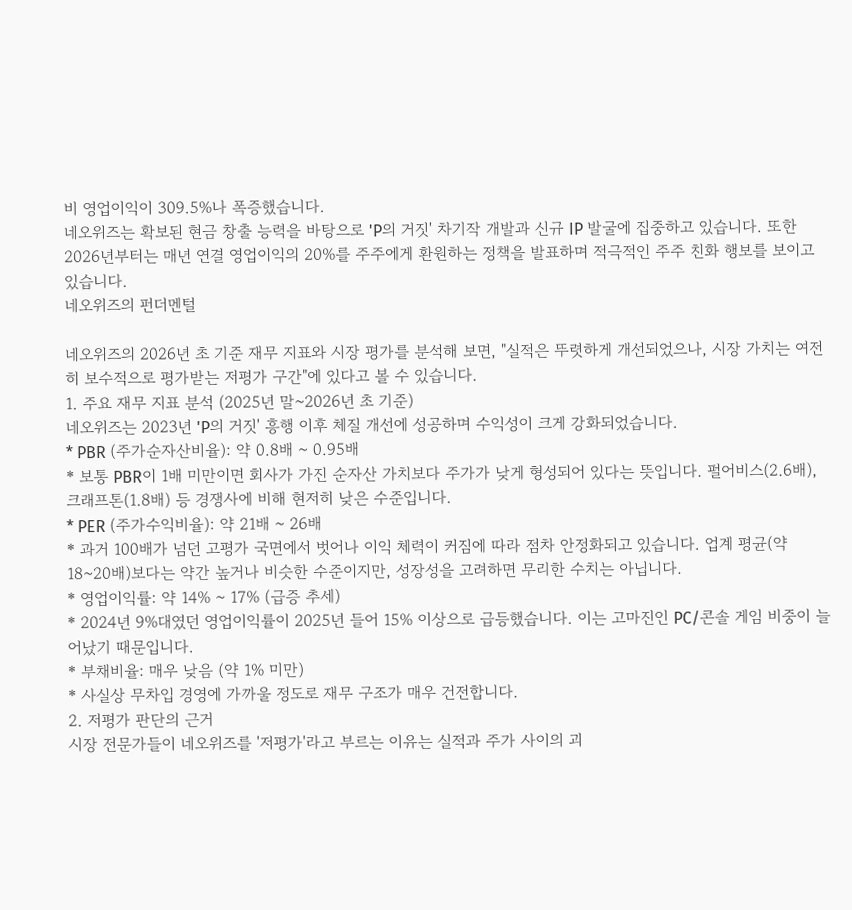비 영업이익이 309.5%나 폭증했습니다.
네오위즈는 확보된 현금 창출 능력을 바탕으로 'P의 거짓' 차기작 개발과 신규 IP 발굴에 집중하고 있습니다. 또한 2026년부터는 매년 연결 영업이익의 20%를 주주에게 환원하는 정책을 발표하며 적극적인 주주 친화 행보를 보이고 있습니다.
네오위즈의 펀더멘털

네오위즈의 2026년 초 기준 재무 지표와 시장 평가를 분석해 보면, "실적은 뚜렷하게 개선되었으나, 시장 가치는 여전히 보수적으로 평가받는 저평가 구간"에 있다고 볼 수 있습니다.
1. 주요 재무 지표 분석 (2025년 말~2026년 초 기준)
네오위즈는 2023년 'P의 거짓' 흥행 이후 체질 개선에 성공하며 수익성이 크게 강화되었습니다.
* PBR (주가순자산비율): 약 0.8배 ~ 0.95배
* 보통 PBR이 1배 미만이면 회사가 가진 순자산 가치보다 주가가 낮게 형성되어 있다는 뜻입니다. 펄어비스(2.6배), 크래프톤(1.8배) 등 경쟁사에 비해 현저히 낮은 수준입니다.
* PER (주가수익비율): 약 21배 ~ 26배
* 과거 100배가 넘던 고평가 국면에서 벗어나 이익 체력이 커짐에 따라 점차 안정화되고 있습니다. 업계 평균(약 18~20배)보다는 약간 높거나 비슷한 수준이지만, 성장성을 고려하면 무리한 수치는 아닙니다.
* 영업이익률: 약 14% ~ 17% (급증 추세)
* 2024년 9%대였던 영업이익률이 2025년 들어 15% 이상으로 급등했습니다. 이는 고마진인 PC/콘솔 게임 비중이 늘어났기 때문입니다.
* 부채비율: 매우 낮음 (약 1% 미만)
* 사실상 무차입 경영에 가까울 정도로 재무 구조가 매우 건전합니다.
2. 저평가 판단의 근거
시장 전문가들이 네오위즈를 '저평가'라고 부르는 이유는 실적과 주가 사이의 괴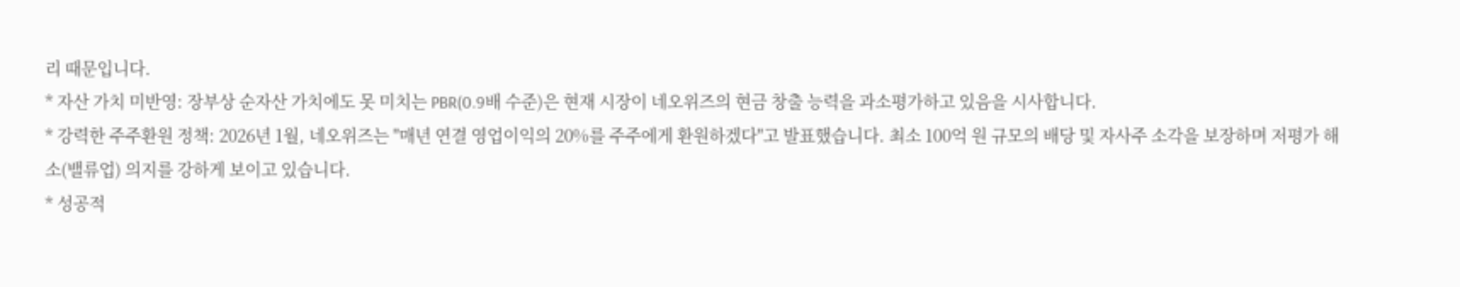리 때문입니다.
* 자산 가치 미반영: 장부상 순자산 가치에도 못 미치는 PBR(0.9배 수준)은 현재 시장이 네오위즈의 현금 창출 능력을 과소평가하고 있음을 시사합니다.
* 강력한 주주환원 정책: 2026년 1월, 네오위즈는 "매년 연결 영업이익의 20%를 주주에게 환원하겠다"고 발표했습니다. 최소 100억 원 규모의 배당 및 자사주 소각을 보장하며 저평가 해소(밸류업) 의지를 강하게 보이고 있습니다.
* 성공적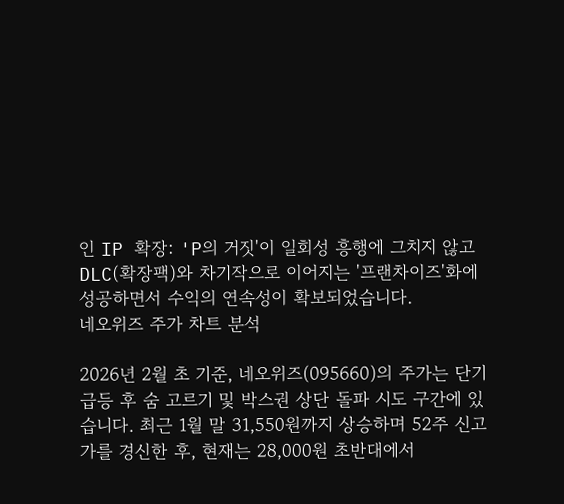인 IP 확장: 'P의 거짓'이 일회성 흥행에 그치지 않고 DLC(확장팩)와 차기작으로 이어지는 '프랜차이즈'화에 성공하면서 수익의 연속성이 확보되었습니다.
네오위즈 주가 차트 분석

2026년 2월 초 기준, 네오위즈(095660)의 주가는 단기 급등 후 숨 고르기 및 박스권 상단 돌파 시도 구간에 있습니다. 최근 1월 말 31,550원까지 상승하며 52주 신고가를 경신한 후, 현재는 28,000원 초반대에서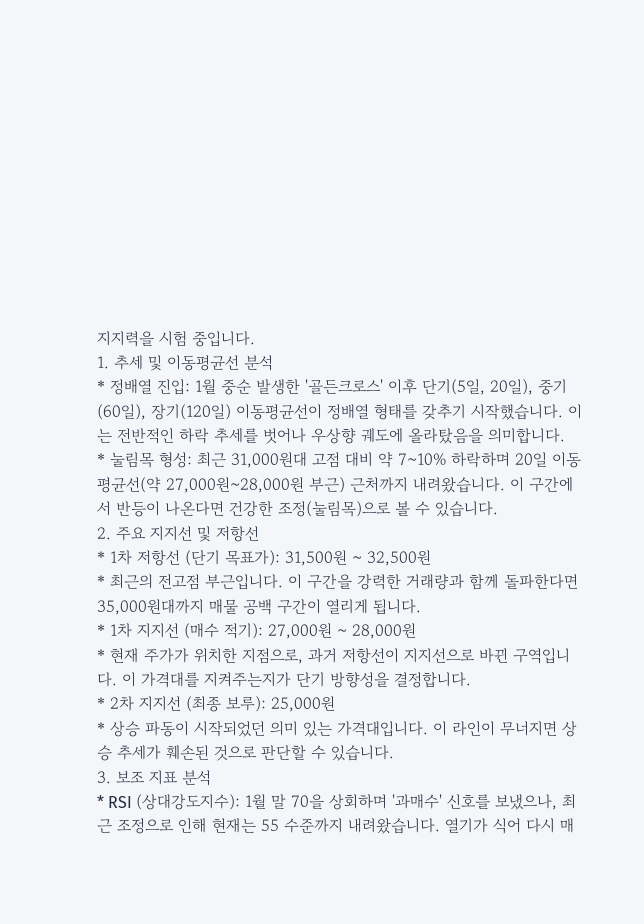지지력을 시험 중입니다.
1. 추세 및 이동평균선 분석
* 정배열 진입: 1월 중순 발생한 '골든크로스' 이후 단기(5일, 20일), 중기(60일), 장기(120일) 이동평균선이 정배열 형태를 갖추기 시작했습니다. 이는 전반적인 하락 추세를 벗어나 우상향 궤도에 올라탔음을 의미합니다.
* 눌림목 형성: 최근 31,000원대 고점 대비 약 7~10% 하락하며 20일 이동평균선(약 27,000원~28,000원 부근) 근처까지 내려왔습니다. 이 구간에서 반등이 나온다면 건강한 조정(눌림목)으로 볼 수 있습니다.
2. 주요 지지선 및 저항선
* 1차 저항선 (단기 목표가): 31,500원 ~ 32,500원
* 최근의 전고점 부근입니다. 이 구간을 강력한 거래량과 함께 돌파한다면 35,000원대까지 매물 공백 구간이 열리게 됩니다.
* 1차 지지선 (매수 적기): 27,000원 ~ 28,000원
* 현재 주가가 위치한 지점으로, 과거 저항선이 지지선으로 바뀐 구역입니다. 이 가격대를 지켜주는지가 단기 방향성을 결정합니다.
* 2차 지지선 (최종 보루): 25,000원
* 상승 파동이 시작되었던 의미 있는 가격대입니다. 이 라인이 무너지면 상승 추세가 훼손된 것으로 판단할 수 있습니다.
3. 보조 지표 분석
* RSI (상대강도지수): 1월 말 70을 상회하며 '과매수' 신호를 보냈으나, 최근 조정으로 인해 현재는 55 수준까지 내려왔습니다. 열기가 식어 다시 매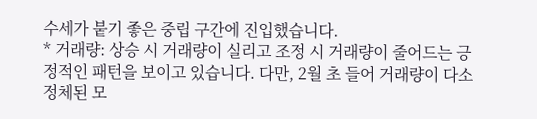수세가 붙기 좋은 중립 구간에 진입했습니다.
* 거래량: 상승 시 거래량이 실리고 조정 시 거래량이 줄어드는 긍정적인 패턴을 보이고 있습니다. 다만, 2월 초 들어 거래량이 다소 정체된 모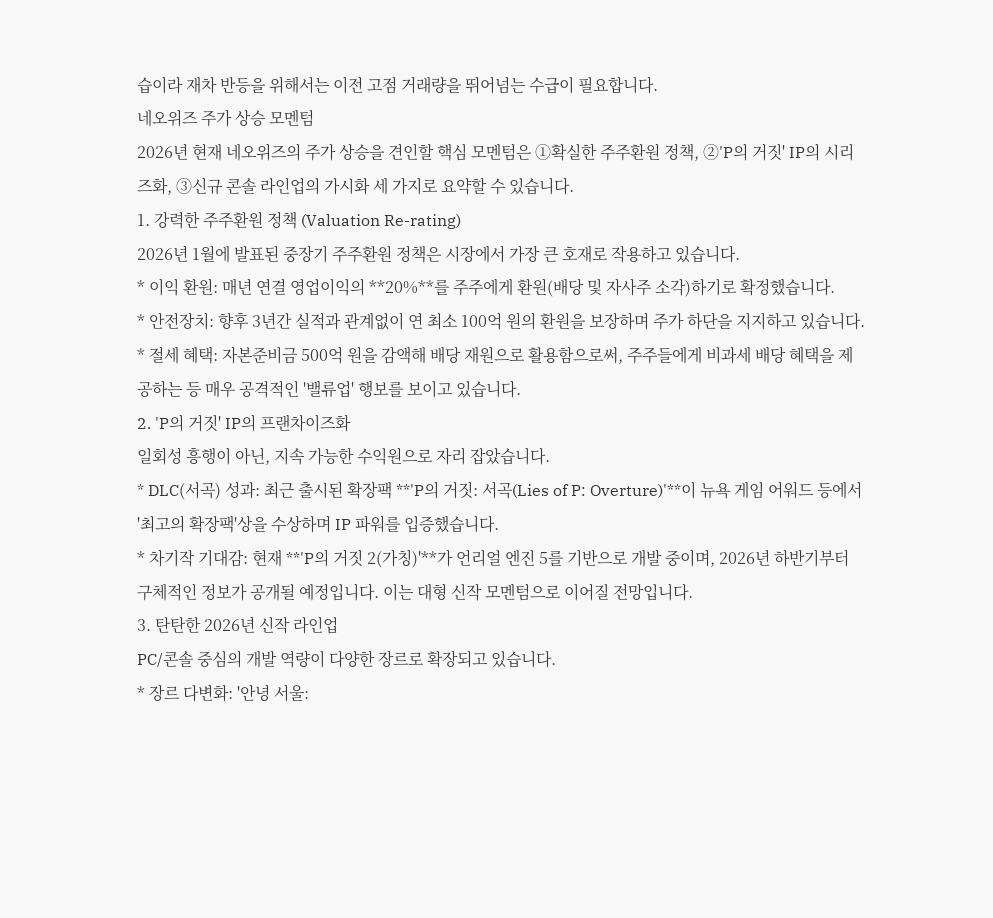습이라 재차 반등을 위해서는 이전 고점 거래량을 뛰어넘는 수급이 필요합니다.
네오위즈 주가 상승 모멘텀
2026년 현재 네오위즈의 주가 상승을 견인할 핵심 모멘텀은 ①확실한 주주환원 정책, ②'P의 거짓' IP의 시리즈화, ③신규 콘솔 라인업의 가시화 세 가지로 요약할 수 있습니다.
1. 강력한 주주환원 정책 (Valuation Re-rating)
2026년 1월에 발표된 중장기 주주환원 정책은 시장에서 가장 큰 호재로 작용하고 있습니다.
* 이익 환원: 매년 연결 영업이익의 **20%**를 주주에게 환원(배당 및 자사주 소각)하기로 확정했습니다.
* 안전장치: 향후 3년간 실적과 관계없이 연 최소 100억 원의 환원을 보장하며 주가 하단을 지지하고 있습니다.
* 절세 혜택: 자본준비금 500억 원을 감액해 배당 재원으로 활용함으로써, 주주들에게 비과세 배당 혜택을 제공하는 등 매우 공격적인 '밸류업' 행보를 보이고 있습니다.
2. 'P의 거짓' IP의 프랜차이즈화
일회성 흥행이 아닌, 지속 가능한 수익원으로 자리 잡았습니다.
* DLC(서곡) 성과: 최근 출시된 확장팩 **'P의 거짓: 서곡(Lies of P: Overture)'**이 뉴욕 게임 어워드 등에서 '최고의 확장팩'상을 수상하며 IP 파워를 입증했습니다.
* 차기작 기대감: 현재 **'P의 거짓 2(가칭)'**가 언리얼 엔진 5를 기반으로 개발 중이며, 2026년 하반기부터 구체적인 정보가 공개될 예정입니다. 이는 대형 신작 모멘텀으로 이어질 전망입니다.
3. 탄탄한 2026년 신작 라인업
PC/콘솔 중심의 개발 역량이 다양한 장르로 확장되고 있습니다.
* 장르 다변화: '안녕 서울: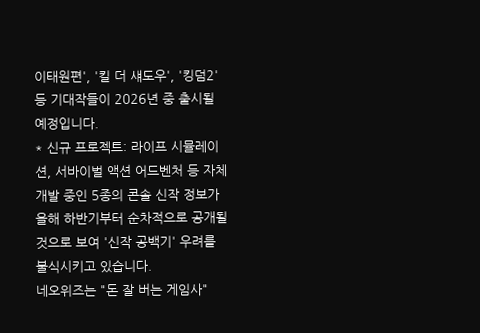이태원편', '킬 더 섀도우', '킹덤2' 등 기대작들이 2026년 중 출시될 예정입니다.
* 신규 프로젝트: 라이프 시뮬레이션, 서바이벌 액션 어드벤처 등 자체 개발 중인 5종의 콘솔 신작 정보가 올해 하반기부터 순차적으로 공개될 것으로 보여 '신작 공백기' 우려를 불식시키고 있습니다.
네오위즈는 "돈 잘 버는 게임사"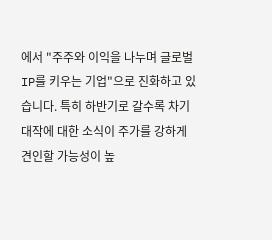에서 "주주와 이익을 나누며 글로벌 IP를 키우는 기업"으로 진화하고 있습니다. 특히 하반기로 갈수록 차기 대작에 대한 소식이 주가를 강하게 견인할 가능성이 높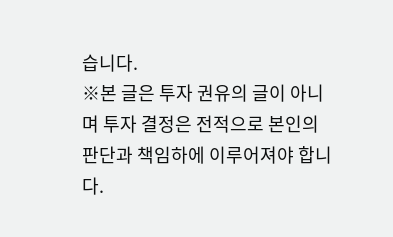습니다.
※본 글은 투자 권유의 글이 아니며 투자 결정은 전적으로 본인의 판단과 책임하에 이루어져야 합니다.